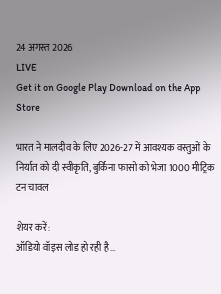24 अगस्त 2026
LIVE
Get it on Google Play Download on the App Store

भारत ने मालदीव के लिए 2026-27 में आवश्यक वस्तुओं के निर्यात को दी स्वीकृति, बुर्किना फासो को भेजा 1000 मीट्रिक टन चावल

शेयर करें:
ऑडियो वॉइस लोड हो रही है…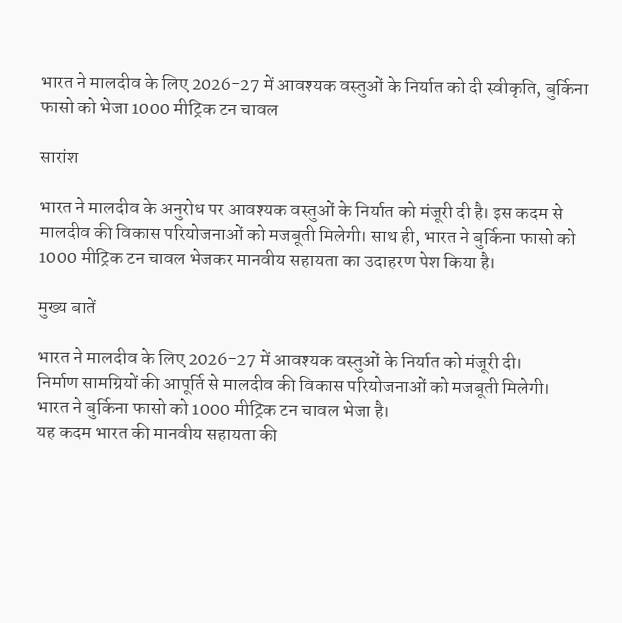भारत ने मालदीव के लिए 2026-27 में आवश्यक वस्तुओं के निर्यात को दी स्वीकृति, बुर्किना फासो को भेजा 1000 मीट्रिक टन चावल

सारांश

भारत ने मालदीव के अनुरोध पर आवश्यक वस्तुओं के निर्यात को मंजूरी दी है। इस कदम से मालदीव की विकास परियोजनाओं को मजबूती मिलेगी। साथ ही, भारत ने बुर्किना फासो को 1000 मीट्रिक टन चावल भेजकर मानवीय सहायता का उदाहरण पेश किया है।

मुख्य बातें

भारत ने मालदीव के लिए 2026-27 में आवश्यक वस्तुओं के निर्यात को मंजूरी दी।
निर्माण सामग्रियों की आपूर्ति से मालदीव की विकास परियोजनाओं को मजबूती मिलेगी।
भारत ने बुर्किना फासो को 1000 मीट्रिक टन चावल भेजा है।
यह कदम भारत की मानवीय सहायता की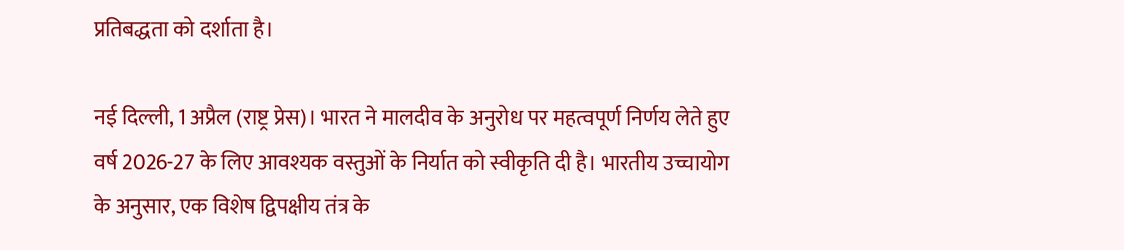प्रतिबद्धता को दर्शाता है।

नई दिल्ली, 1 अप्रैल (राष्ट्र प्रेस)। भारत ने मालदीव के अनुरोध पर महत्वपूर्ण निर्णय लेते हुए वर्ष 2026-27 के लिए आवश्यक वस्तुओं के निर्यात को स्वीकृति दी है। भारतीय उच्चायोग के अनुसार, एक विशेष द्विपक्षीय तंत्र के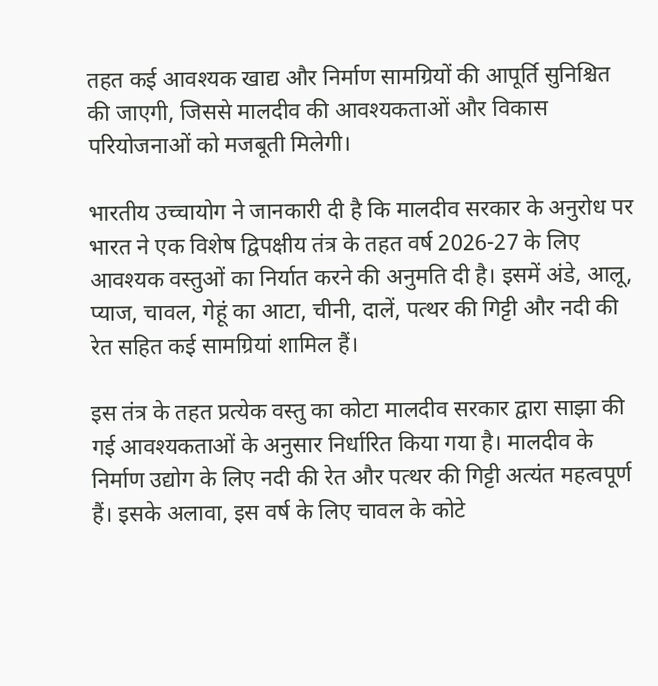तहत कई आवश्यक खाद्य और निर्माण सामग्रियों की आपूर्ति सुनिश्चित की जाएगी, जिससे मालदीव की आवश्यकताओं और विकास परियोजनाओं को मजबूती मिलेगी।

भारतीय उच्चायोग ने जानकारी दी है कि मालदीव सरकार के अनुरोध पर भारत ने एक विशेष द्विपक्षीय तंत्र के तहत वर्ष 2026-27 के लिए आवश्यक वस्तुओं का निर्यात करने की अनुमति दी है। इसमें अंडे, आलू, प्याज, चावल, गेहूं का आटा, चीनी, दालें, पत्थर की गिट्टी और नदी की रेत सहित कई सामग्रियां शामिल हैं।

इस तंत्र के तहत प्रत्येक वस्तु का कोटा मालदीव सरकार द्वारा साझा की गई आवश्यकताओं के अनुसार निर्धारित किया गया है। मालदीव के निर्माण उद्योग के लिए नदी की रेत और पत्थर की गिट्टी अत्यंत महत्वपूर्ण हैं। इसके अलावा, इस वर्ष के लिए चावल के कोटे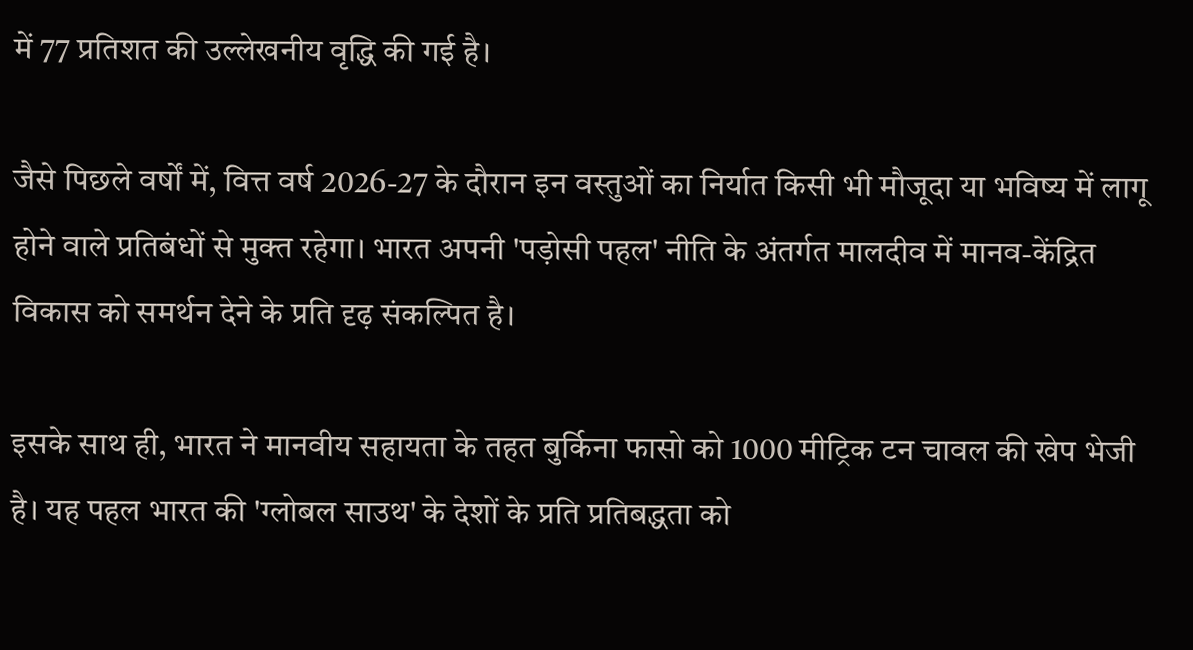में 77 प्रतिशत की उल्लेखनीय वृद्धि की गई है।

जैसे पिछले वर्षों में, वित्त वर्ष 2026-27 के दौरान इन वस्तुओं का निर्यात किसी भी मौजूदा या भविष्य में लागू होने वाले प्रतिबंधों से मुक्त रहेगा। भारत अपनी 'पड़ोसी पहल' नीति के अंतर्गत मालदीव में मानव-केंद्रित विकास को समर्थन देने के प्रति दृढ़ संकल्पित है।

इसके साथ ही, भारत ने मानवीय सहायता के तहत बुर्किना फासो को 1000 मीट्रिक टन चावल की खेप भेजी है। यह पहल भारत की 'ग्लोबल साउथ' के देशों के प्रति प्रतिबद्धता को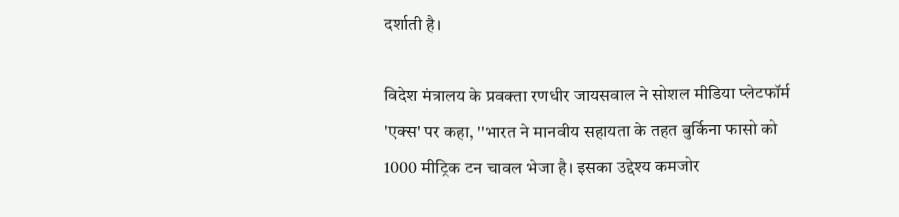दर्शाती है।

विदेश मंत्रालय के प्रवक्ता रणधीर जायसवाल ने सोशल मीडिया प्लेटफॉर्म 'एक्‍स' पर कहा, ''भारत ने मानवीय सहायता के तहत बुर्किना फासो को 1000 मीट्रिक टन चावल भेजा है। इसका उद्देश्य कमजोर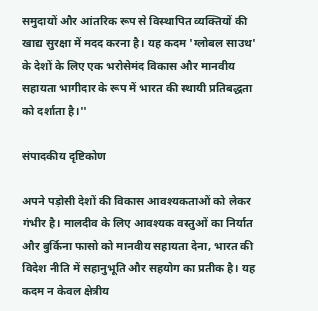समुदायों और आंतरिक रूप से विस्थापित व्यक्तियों की खाद्य सुरक्षा में मदद करना है। यह कदम 'ग्लोबल साउथ' के देशों के लिए एक भरोसेमंद विकास और मानवीय सहायता भागीदार के रूप में भारत की स्थायी प्रतिबद्धता को दर्शाता है।''

संपादकीय दृष्टिकोण

अपने पड़ोसी देशों की विकास आवश्यकताओं को लेकर गंभीर है। मालदीव के लिए आवश्यक वस्तुओं का निर्यात और बुर्किना फासो को मानवीय सहायता देना, भारत की विदेश नीति में सहानुभूति और सहयोग का प्रतीक है। यह कदम न केवल क्षेत्रीय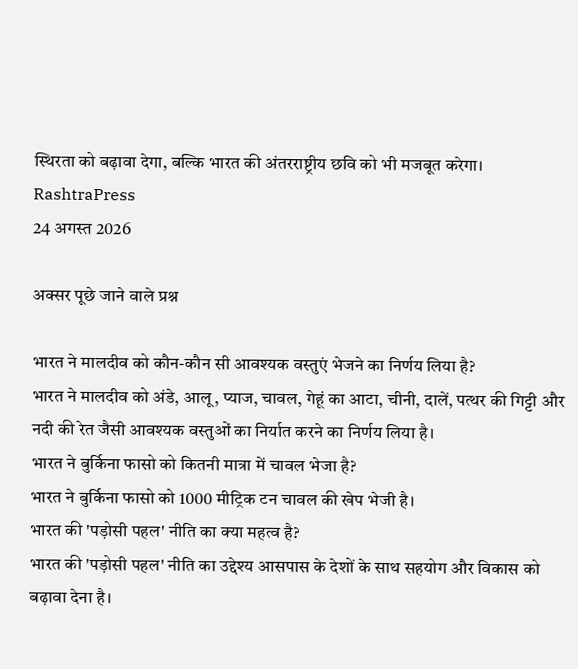स्थिरता को बढ़ावा देगा, बल्कि भारत की अंतरराष्ट्रीय छवि को भी मजबूत करेगा।
RashtraPress
24 अगस्त 2026

अक्सर पूछे जाने वाले प्रश्न

भारत ने मालदीव को कौन-कौन सी आवश्यक वस्तुएं भेजने का निर्णय लिया है?
भारत ने मालदीव को अंडे, आलू, प्याज, चावल, गेहूं का आटा, चीनी, दालें, पत्थर की गिट्टी और नदी की रेत जैसी आवश्यक वस्तुओं का निर्यात करने का निर्णय लिया है।
भारत ने बुर्किना फासो को कितनी मात्रा में चावल भेजा है?
भारत ने बुर्किना फासो को 1000 मीट्रिक टन चावल की खेप भेजी है।
भारत की 'पड़ोसी पहल' नीति का क्या महत्व है?
भारत की 'पड़ोसी पहल' नीति का उद्देश्य आसपास के देशों के साथ सहयोग और विकास को बढ़ावा देना है।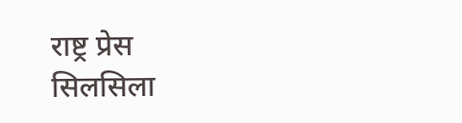राष्ट्र प्रेस
सिलसिला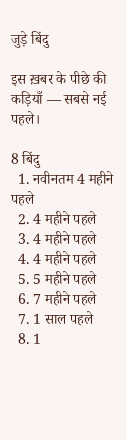जुड़े बिंदु

इस ख़बर के पीछे की कड़ियाँ — सबसे नई पहले।

8 बिंदु
  1. नवीनतम 4 महीने पहले
  2. 4 महीने पहले
  3. 4 महीने पहले
  4. 4 महीने पहले
  5. 5 महीने पहले
  6. 7 महीने पहले
  7. 1 साल पहले
  8. 1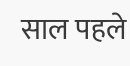साल पहले